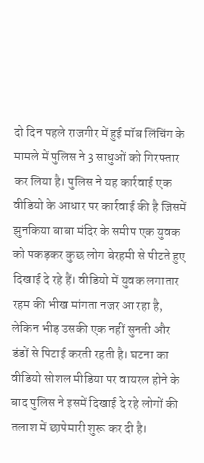दो दिन पहले राजगीर में हुई मॉब लिंचिंग के मामले में पुलिस ने 3 साधुओं को गिरफ्तार कर लिया है। पुलिस ने यह कार्रवाई एक वीडियो के आधार पर कार्रवाई की है जिसमें झुनकिया बाबा मंदिर के समीप एक युवक को पकड़कर कुछ लोग बेरहमी से पीटते हुए दिखाई दे रहे हैं। वीडियो में युवक लगातार रहम की भीख मांगता नजर आ रहा है, लेकिन भीड़ उसकी एक नहीं सुनती और डंडों से पिटाई करती रहती है। घटना का वीडियो सोशल मीडिया पर वायरल होने के बाद पुलिस ने इसमें दिखाई दे रहे लोगों की तलाश में छापेमारी शुरू कर दी है।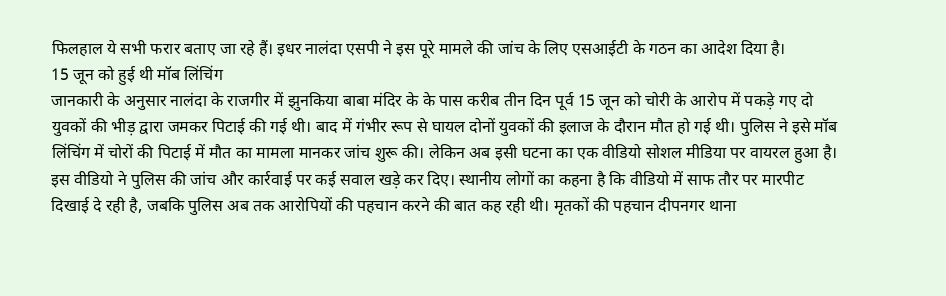फिलहाल ये सभी फरार बताए जा रहे हैं। इधर नालंदा एसपी ने इस पूरे मामले की जांच के लिए एसआईटी के गठन का आदेश दिया है।
15 जून को हुई थी मॉब लिंचिंग
जानकारी के अनुसार नालंदा के राजगीर में झुनकिया बाबा मंदिर के के पास करीब तीन दिन पूर्व 15 जून को चोरी के आरोप में पकड़े गए दो युवकों की भीड़ द्वारा जमकर पिटाई की गई थी। बाद में गंभीर रूप से घायल दोनों युवकों की इलाज के दौरान मौत हो गई थी। पुलिस ने इसे मॉब लिंचिंग में चोरों की पिटाई में मौत का मामला मानकर जांच शुरू की। लेकिन अब इसी घटना का एक वीडियो सोशल मीडिया पर वायरल हुआ है। इस वीडियो ने पुलिस की जांच और कार्रवाई पर कई सवाल खड़े कर दिए। स्थानीय लोगों का कहना है कि वीडियो में साफ तौर पर मारपीट दिखाई दे रही है, जबकि पुलिस अब तक आरोपियों की पहचान करने की बात कह रही थी। मृतकों की पहचान दीपनगर थाना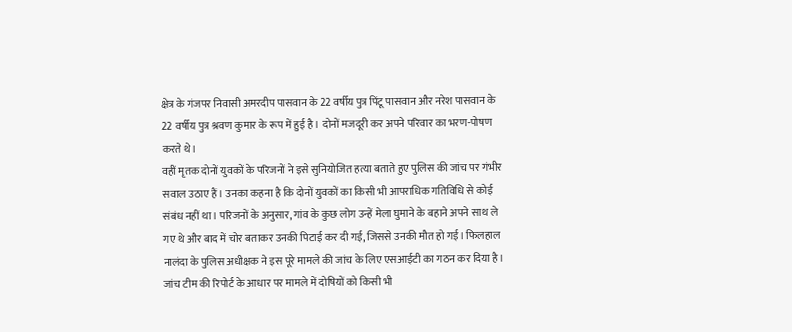क्षेत्र के गंजपर निवासी अमरदीप पासवान के 22 वर्षीय पुत्र पिंटू पासवान और नरेश पासवान के 22 वर्षीय पुत्र श्रवण कुमार के रूप में हुई है। दोनों मजदूरी कर अपने परिवार का भरण-पोषण करते थे।
वहीं मृतक दोनों युवकों के परिजनों ने इसे सुनियोजित हत्या बताते हुए पुलिस की जांच पर गंभीर सवाल उठाए हैं। उनका कहना है कि दोनों युवकों का किसी भी आपराधिक गतिविधि से कोई संबंध नहीं था। परिजनों के अनुसार, गांव के कुछ लोग उन्हें मेला घुमाने के बहाने अपने साथ ले गए थे और बाद में चोर बताकर उनकी पिटाई कर दी गई, जिससे उनकी मौत हो गई। फिलहाल नालंदा के पुलिस अधीक्षक ने इस पूरे मामले की जांच के लिए एसआईटी का गठन कर दिया है। जांच टीम की रिपोर्ट के आधार पर मामले में दोषियों को किसी भी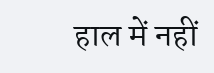हाल में नहीं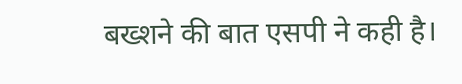बख्शने की बात एसपी ने कही है।